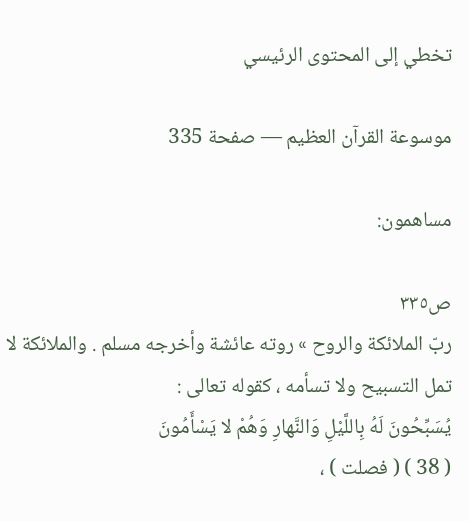تخطي إلى المحتوى الرئيسي

موسوعة القرآن العظيم — صفحة 335

مساهمون:

ص٣٣٥
ربّ الملائكة والروح » روته عائشة وأخرجه مسلم . والملائكة لا تمل التسبيح ولا تسأمه ، كقوله تعالى :
يُسَبِّحُونَ لَهُ بِاللَّيْلِ وَالنَّهارِ وَهُمْ لا يَسْأَمُونَ
( 38 ) ( فصلت ) ،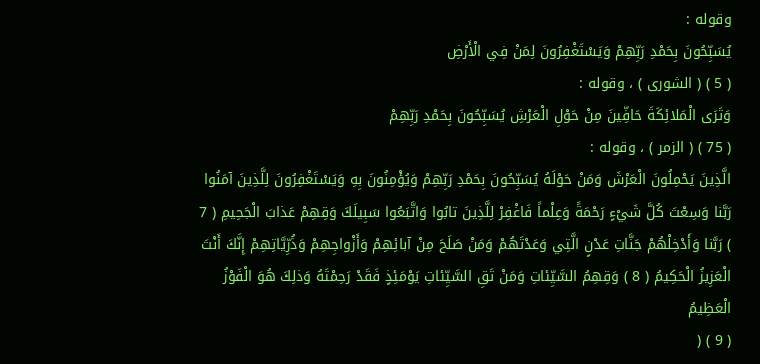وقوله :
يُسَبِّحُونَ بِحَمْدِ رَبِّهِمْ وَيَسْتَغْفِرُونَ لِمَنْ فِي الْأَرْضِ
( 5 ) ( الشورى ) ، وقوله :
وَتَرَى الْمَلائِكَةَ حَافِّينَ مِنْ حَوْلِ الْعَرْشِ يُسَبِّحُونَ بِحَمْدِ رَبِّهِمْ
( 75 ) ( الزمر ) ، وقوله :
الَّذِينَ يَحْمِلُونَ الْعَرْشَ وَمَنْ حَوْلَهُ يُسَبِّحُونَ بِحَمْدِ رَبِّهِمْ وَيُؤْمِنُونَ بِهِ وَيَسْتَغْفِرُونَ لِلَّذِينَ آمَنُوا رَبَّنا وَسِعْتَ كُلَّ شَيْءٍ رَحْمَةً وَعِلْماً فَاغْفِرْ لِلَّذِينَ تابُوا وَاتَّبَعُوا سَبِيلَكَ وَقِهِمْ عَذابَ الْجَحِيمِ ( 7 ) رَبَّنا وَأَدْخِلْهُمْ جَنَّاتِ عَدْنٍ الَّتِي وَعَدْتَهُمْ وَمَنْ صَلَحَ مِنْ آبائِهِمْ وَأَزْواجِهِمْ وَذُرِّيَّاتِهِمْ إِنَّكَ أَنْتَ الْعَزِيزُ الْحَكِيمُ ( 8 ) وَقِهِمُ السَّيِّئاتِ وَمَنْ تَقِ السَّيِّئاتِ يَوْمَئِذٍ فَقَدْ رَحِمْتَهُ وَذلِكَ هُوَ الْفَوْزُ الْعَظِيمُ
( 9 ) (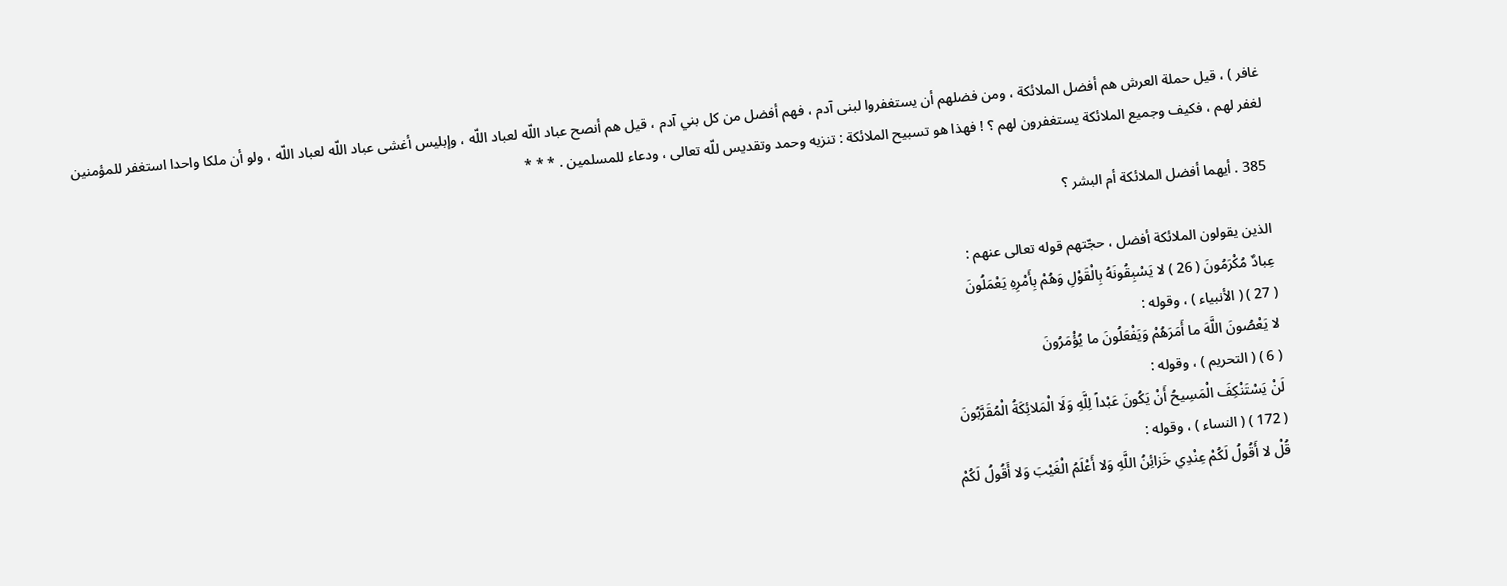غافر ) ، قيل حملة العرش هم أفضل الملائكة ، ومن فضلهم أن يستغفروا لبنى آدم ، فهم أفضل من كل بني آدم ، قيل هم أنصح عباد اللّه لعباد اللّه ، وإبليس أغشى عباد اللّه لعباد اللّه ، ولو أن ملكا واحدا استغفر للمؤمنين لغفر لهم ، فكيف وجميع الملائكة يستغفرون لهم ؟ ! فهذا هو تسبيح الملائكة : تنزيه وحمد وتقديس للّه تعالى ، ودعاء للمسلمين . * * *

385 . أيهما أفضل الملائكة أم البشر ؟

الذين يقولون الملائكة أفضل ، حجّتهم قوله تعالى عنهم :
عِبادٌ مُكْرَمُونَ ( 26 ) لا يَسْبِقُونَهُ بِالْقَوْلِ وَهُمْ بِأَمْرِهِ يَعْمَلُونَ
( 27 ) ( الأنبياء ) ، وقوله :
لا يَعْصُونَ اللَّهَ ما أَمَرَهُمْ وَيَفْعَلُونَ ما يُؤْمَرُونَ
( 6 ) ( التحريم ) ، وقوله :
لَنْ يَسْتَنْكِفَ الْمَسِيحُ أَنْ يَكُونَ عَبْداً لِلَّهِ وَلَا الْمَلائِكَةُ الْمُقَرَّبُونَ
( 172 ) ( النساء ) ، وقوله :
قُلْ لا أَقُولُ لَكُمْ عِنْدِي خَزائِنُ اللَّهِ وَلا أَعْلَمُ الْغَيْبَ وَلا أَقُولُ لَكُمْ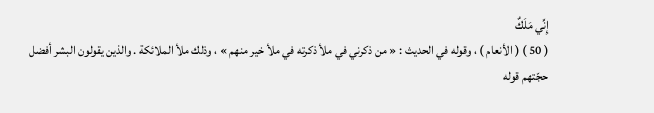إِنِّي مَلَكٌ
( 50 ) ( الأنعام ) ، وقوله في الحديث : « من ذكرني في ملأ ذكرته في ملأ خير منهم » ، وذلك ملأ الملائكة . والذين يقولون البشر أفضل حجّتهم قوله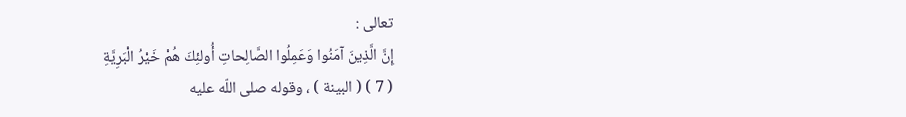تعالى :
إِنَّ الَّذِينَ آمَنُوا وَعَمِلُوا الصَّالِحاتِ أُولئِكَ هُمْ خَيْرُ الْبَرِيَّةِ
( 7 ) ( البينة ) ، وقوله صلى اللّه عليه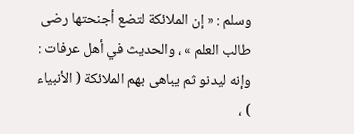وسلم : « إن الملائكة لتضع أجنحتها رضى طالب العلم » ، والحديث في أهل عرفات : وإنه ليدنو ثم يباهى بهم الملائكة ( الأنبياء ) ،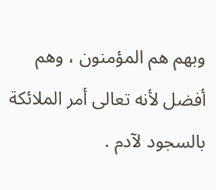وبهم هم المؤمنون ، وهم أفضل لأنه تعالى أمر الملائكة بالسجود لآدم .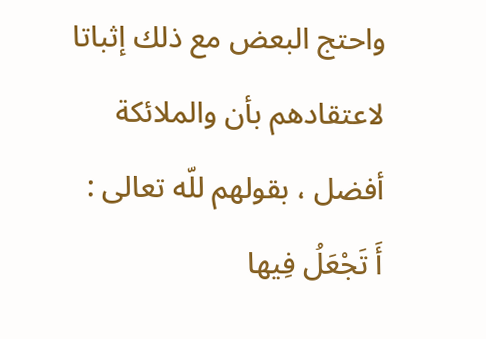واحتج البعض مع ذلك إثباتا لاعتقادهم بأن والملائكة أفضل ، بقولهم للّه تعالى :
أَ تَجْعَلُ فِيها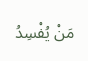مَنْ يُفْسِدُ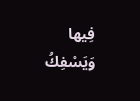فِيها وَيَسْفِكُ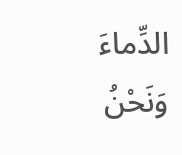الدِّماءَ وَنَحْنُ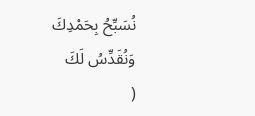نُسَبِّحُ بِحَمْدِكَ وَنُقَدِّسُ لَكَ
(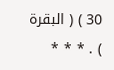30 ) ( البقرة ) . * * *